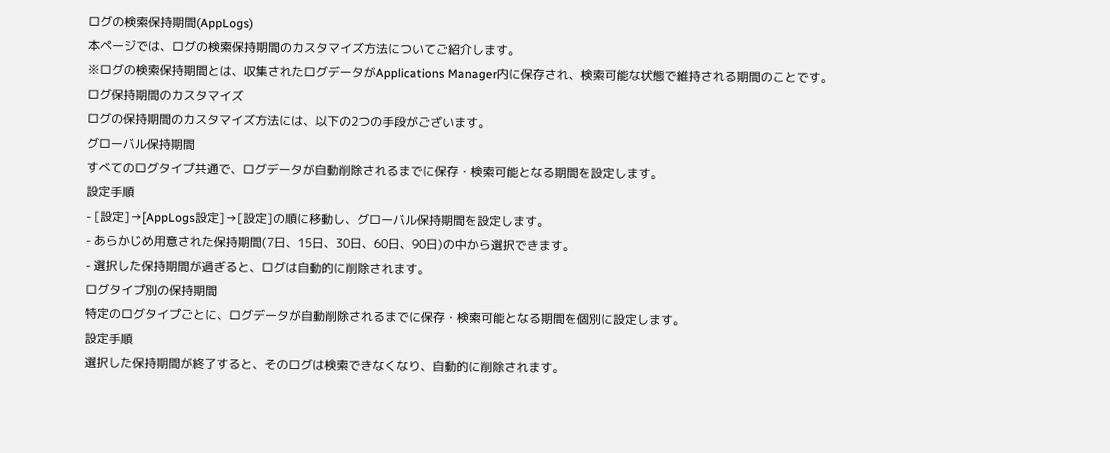ログの検索保持期間(AppLogs)
本ページでは、ログの検索保持期間のカスタマイズ方法についてご紹介します。
※ログの検索保持期間とは、収集されたログデータがApplications Manager内に保存され、検索可能な状態で維持される期間のことです。
ログ保持期間のカスタマイズ
ログの保持期間のカスタマイズ方法には、以下の2つの手段がございます。
グローバル保持期間
すべてのログタイプ共通で、ログデータが自動削除されるまでに保存・検索可能となる期間を設定します。
設定手順
- [設定]→[AppLogs設定]→[設定]の順に移動し、グローバル保持期間を設定します。
- あらかじめ用意された保持期間(7日、15日、30日、60日、90日)の中から選択できます。
- 選択した保持期間が過ぎると、ログは自動的に削除されます。
ログタイプ別の保持期間
特定のログタイプごとに、ログデータが自動削除されるまでに保存・検索可能となる期間を個別に設定します。
設定手順
選択した保持期間が終了すると、そのログは検索できなくなり、自動的に削除されます。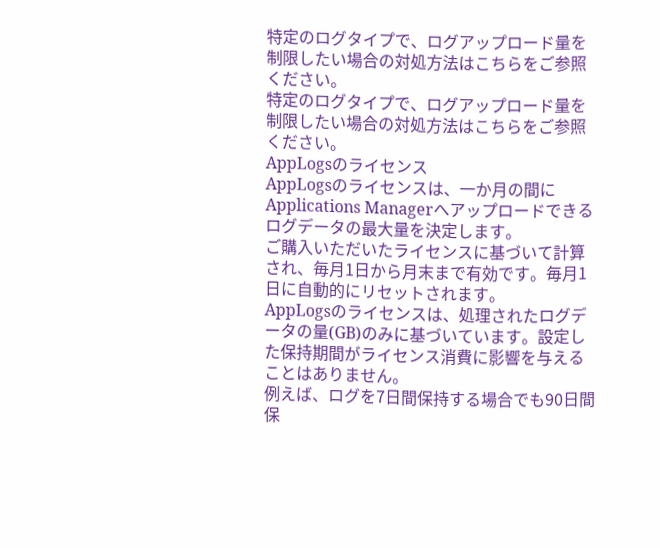特定のログタイプで、ログアップロード量を制限したい場合の対処方法はこちらをご参照ください。
特定のログタイプで、ログアップロード量を制限したい場合の対処方法はこちらをご参照ください。
AppLogsのライセンス
AppLogsのライセンスは、一か月の間にApplications Managerへアップロードできるログデータの最大量を決定します。
ご購入いただいたライセンスに基づいて計算され、毎月1日から月末まで有効です。毎月1日に自動的にリセットされます。
AppLogsのライセンスは、処理されたログデータの量(GB)のみに基づいています。設定した保持期間がライセンス消費に影響を与えることはありません。
例えば、ログを7日間保持する場合でも90日間保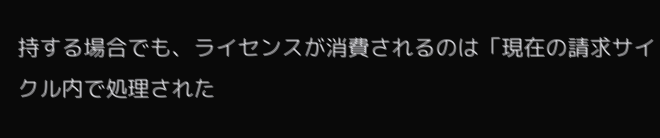持する場合でも、ライセンスが消費されるのは「現在の請求サイクル内で処理された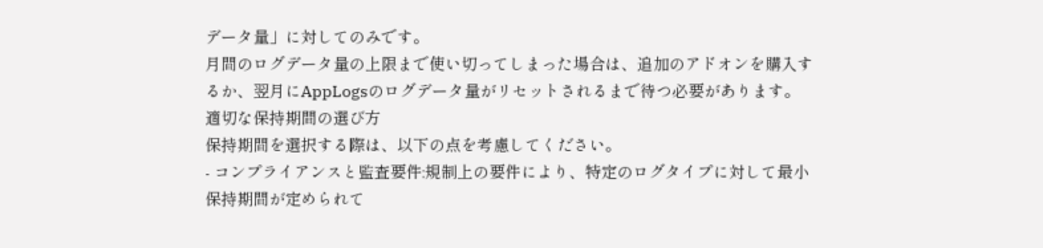データ量」に対してのみです。
月間のログデータ量の上限まで使い切ってしまった場合は、追加のアドオンを購入するか、翌月にAppLogsのログデータ量がリセットされるまで待つ必要があります。
適切な保持期間の選び方
保持期間を選択する際は、以下の点を考慮してください。
- コンプライアンスと監査要件:規制上の要件により、特定のログタイプに対して最小保持期間が定められて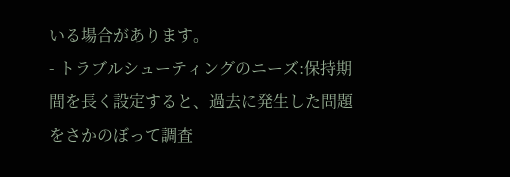いる場合があります。
- トラブルシューティングのニーズ:保持期間を長く設定すると、過去に発生した問題をさかのぼって調査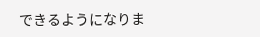できるようになりま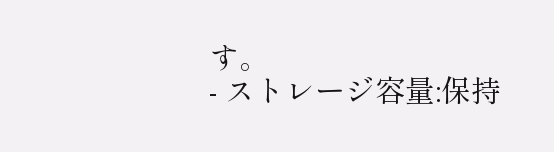す。
- ストレージ容量:保持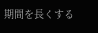期間を長くする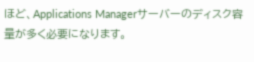ほど、Applications Managerサーバーのディスク容量が多く必要になります。